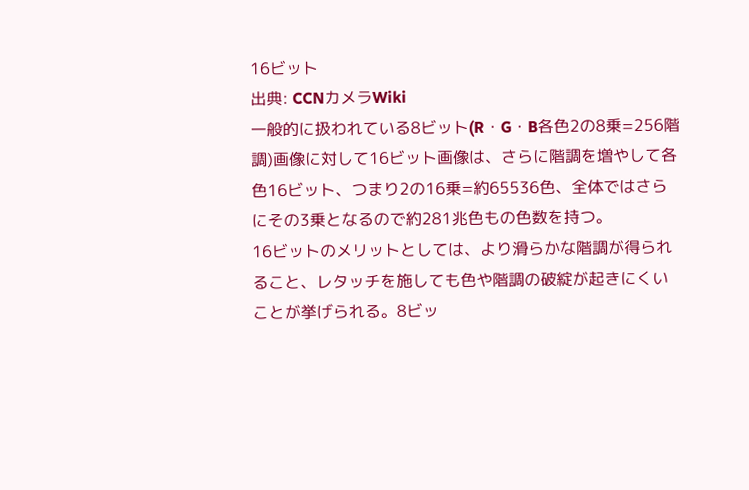16ビット
出典: CCNカメラWiki
一般的に扱われている8ビット(R・G・B各色2の8乗=256階調)画像に対して16ビット画像は、さらに階調を増やして各色16ビット、つまり2の16乗=約65536色、全体ではさらにその3乗となるので約281兆色もの色数を持つ。
16ビットのメリットとしては、より滑らかな階調が得られること、レタッチを施しても色や階調の破綻が起きにくいことが挙げられる。8ビッ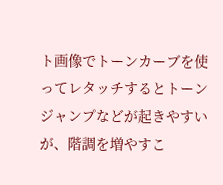ト画像でトーンカーブを使ってレタッチするとトーンジャンプなどが起きやすいが、階調を増やすこ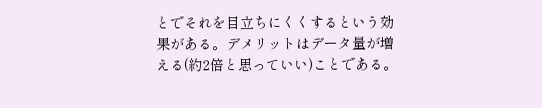とでそれを目立ちにくくするという効果がある。デメリットはデータ量が増える(約2倍と思っていい)ことである。